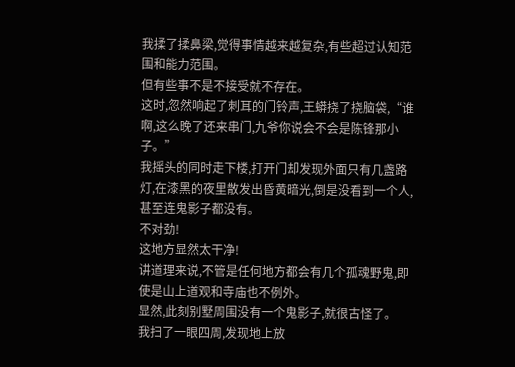我揉了揉鼻梁,觉得事情越来越复杂,有些超过认知范围和能力范围。
但有些事不是不接受就不存在。
这时,忽然响起了刺耳的门铃声,王蟒挠了挠脑袋,“谁啊,这么晚了还来串门,九爷你说会不会是陈锋那小子。”
我摇头的同时走下楼,打开门却发现外面只有几盏路灯,在漆黑的夜里散发出昏黄暗光,倒是没看到一个人,甚至连鬼影子都没有。
不对劲!
这地方显然太干净!
讲道理来说,不管是任何地方都会有几个孤魂野鬼,即使是山上道观和寺庙也不例外。
显然,此刻别墅周围没有一个鬼影子,就很古怪了。
我扫了一眼四周,发现地上放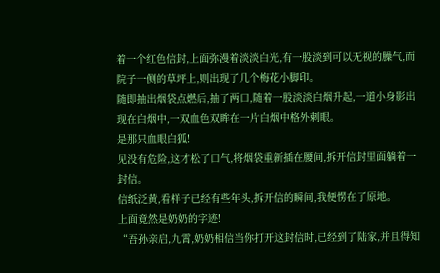着一个红色信封,上面弥漫着淡淡白光,有一股淡到可以无视的臊气,而院子一侧的草坪上,则出现了几个梅花小脚印。
随即抽出烟袋点燃后,抽了两口,随着一股淡淡白烟升起,一道小身影出现在白烟中,一双血色双眸在一片白烟中格外刺眼。
是那只血眼白狐!
见没有危险,这才松了口气,将烟袋重新插在腰间,拆开信封里面躺着一封信。
信纸泛黄,看样子已经有些年头,拆开信的瞬间,我便愣在了原地。
上面竟然是奶奶的字迹!
“吾孙亲启,九霄,奶奶相信当你打开这封信时,已经到了陆家,并且得知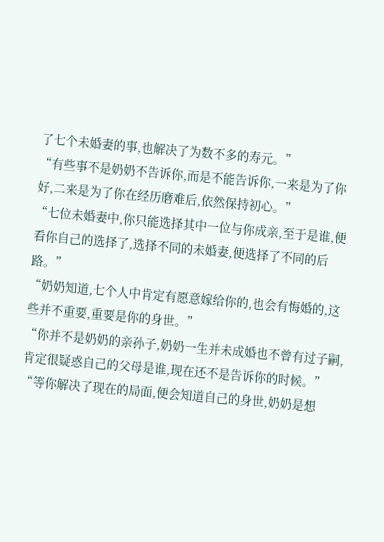了七个未婚妻的事,也解决了为数不多的寿元。”
“有些事不是奶奶不告诉你,而是不能告诉你,一来是为了你好,二来是为了你在经历磨难后,依然保持初心。”
“七位未婚妻中,你只能选择其中一位与你成亲,至于是谁,便看你自己的选择了,选择不同的未婚妻,便选择了不同的后路。”
“奶奶知道,七个人中肯定有愿意嫁给你的,也会有悔婚的,这些并不重要,重要是你的身世。”
“你并不是奶奶的亲孙子,奶奶一生并未成婚也不曾有过子嗣,肯定很疑惑自己的父母是谁,现在还不是告诉你的时候。”
“等你解决了现在的局面,便会知道自己的身世,奶奶是想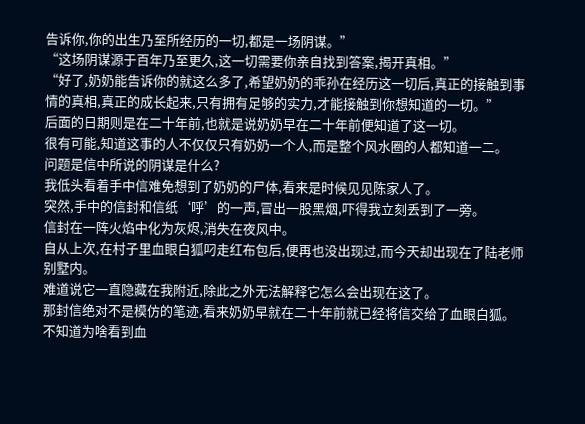告诉你,你的出生乃至所经历的一切,都是一场阴谋。”
“这场阴谋源于百年乃至更久,这一切需要你亲自找到答案,揭开真相。”
“好了,奶奶能告诉你的就这么多了,希望奶奶的乖孙在经历这一切后,真正的接触到事情的真相,真正的成长起来,只有拥有足够的实力,才能接触到你想知道的一切。”
后面的日期则是在二十年前,也就是说奶奶早在二十年前便知道了这一切。
很有可能,知道这事的人不仅仅只有奶奶一个人,而是整个风水圈的人都知道一二。
问题是信中所说的阴谋是什么?
我低头看着手中信难免想到了奶奶的尸体,看来是时候见见陈家人了。
突然,手中的信封和信纸‘呼’的一声,冒出一股黑烟,吓得我立刻丢到了一旁。
信封在一阵火焰中化为灰烬,消失在夜风中。
自从上次,在村子里血眼白狐叼走红布包后,便再也没出现过,而今天却出现在了陆老师别墅内。
难道说它一直隐藏在我附近,除此之外无法解释它怎么会出现在这了。
那封信绝对不是模仿的笔迹,看来奶奶早就在二十年前就已经将信交给了血眼白狐。
不知道为啥看到血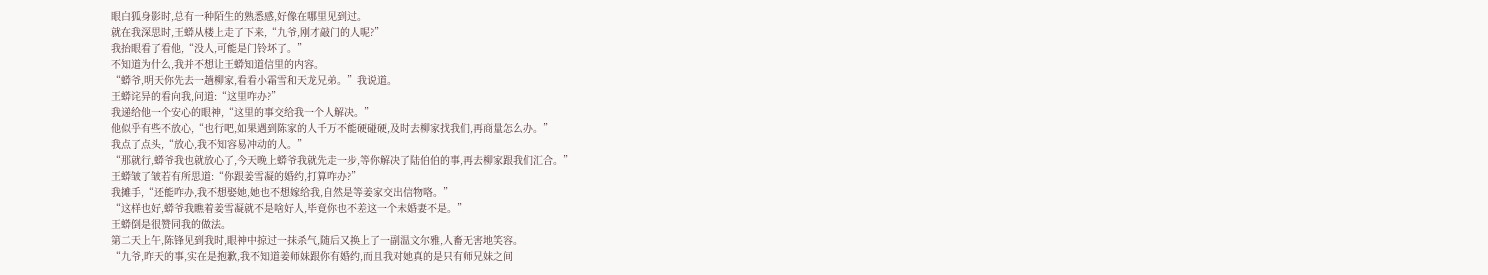眼白狐身影时,总有一种陌生的熟悉感,好像在哪里见到过。
就在我深思时,王蟒从楼上走了下来,“九爷,刚才敲门的人呢?”
我抬眼看了看他,“没人,可能是门铃坏了。”
不知道为什么,我并不想让王蟒知道信里的内容。
“蟒爷,明天你先去一趟柳家,看看小霜雪和天龙兄弟。”我说道。
王蟒诧异的看向我,问道:“这里咋办?”
我递给他一个安心的眼神,“这里的事交给我一个人解决。”
他似乎有些不放心,“也行吧,如果遇到陈家的人千万不能硬碰硬,及时去柳家找我们,再商量怎么办。”
我点了点头,“放心,我不知容易冲动的人。”
“那就行,蟒爷我也就放心了,今天晚上蟒爷我就先走一步,等你解决了陆伯伯的事,再去柳家跟我们汇合。”
王蟒皱了皱若有所思道:“你跟姜雪凝的婚约,打算咋办?”
我摊手,“还能咋办,我不想娶她,她也不想嫁给我,自然是等姜家交出信物咯。”
“这样也好,蟒爷我瞧着姜雪凝就不是啥好人,毕竟你也不差这一个未婚妻不是。”
王蟒倒是很赞同我的做法。
第二天上午,陈锋见到我时,眼神中掠过一抹杀气,随后又换上了一副温文尔雅,人畜无害地笑容。
“九爷,昨天的事,实在是抱歉,我不知道姜师妹跟你有婚约,而且我对她真的是只有师兄妹之间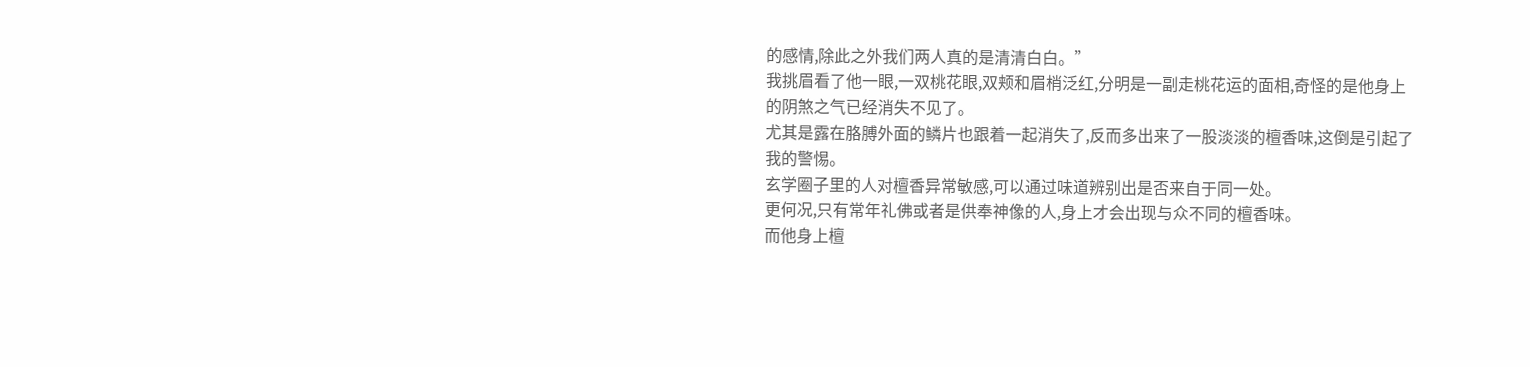的感情,除此之外我们两人真的是清清白白。”
我挑眉看了他一眼,一双桃花眼,双颊和眉梢泛红,分明是一副走桃花运的面相,奇怪的是他身上的阴煞之气已经消失不见了。
尤其是露在胳膊外面的鳞片也跟着一起消失了,反而多出来了一股淡淡的檀香味,这倒是引起了我的警惕。
玄学圈子里的人对檀香异常敏感,可以通过味道辨别出是否来自于同一处。
更何况,只有常年礼佛或者是供奉神像的人,身上才会出现与众不同的檀香味。
而他身上檀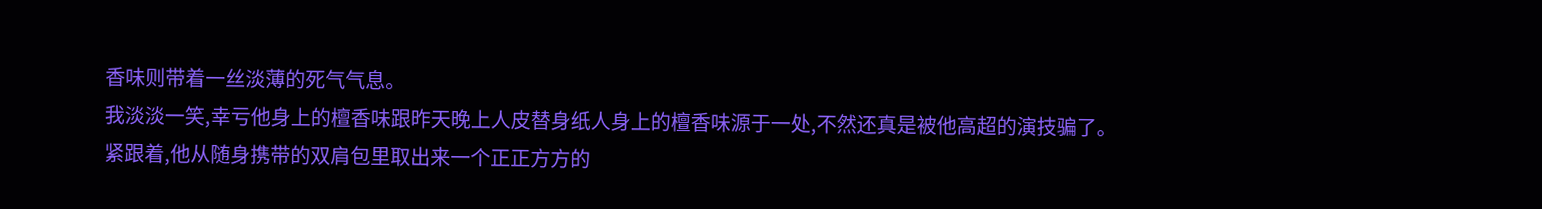香味则带着一丝淡薄的死气气息。
我淡淡一笑,幸亏他身上的檀香味跟昨天晚上人皮替身纸人身上的檀香味源于一处,不然还真是被他高超的演技骗了。
紧跟着,他从随身携带的双肩包里取出来一个正正方方的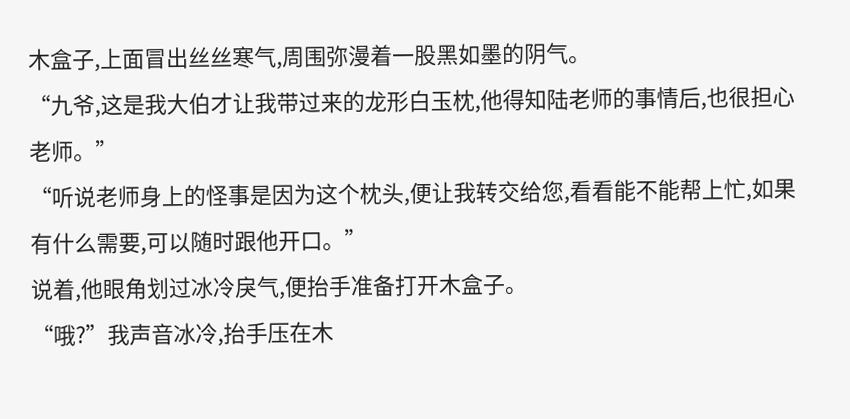木盒子,上面冒出丝丝寒气,周围弥漫着一股黑如墨的阴气。
“九爷,这是我大伯才让我带过来的龙形白玉枕,他得知陆老师的事情后,也很担心老师。”
“听说老师身上的怪事是因为这个枕头,便让我转交给您,看看能不能帮上忙,如果有什么需要,可以随时跟他开口。”
说着,他眼角划过冰冷戾气,便抬手准备打开木盒子。
“哦?”我声音冰冷,抬手压在木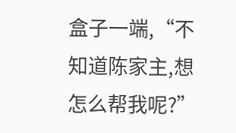盒子一端,“不知道陈家主,想怎么帮我呢?”